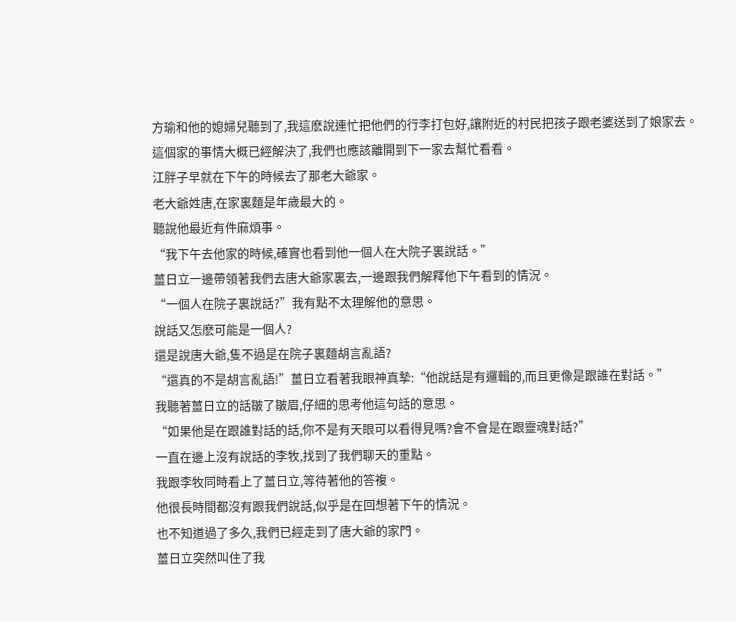方瑜和他的媳婦兒聽到了,我這麽說連忙把他們的行李打包好,讓附近的村民把孩子跟老婆送到了娘家去。
這個家的事情大概已經解決了,我們也應該離開到下一家去幫忙看看。
江胖子早就在下午的時候去了那老大爺家。
老大爺姓唐,在家裏麵是年歲最大的。
聽說他最近有件麻煩事。
“我下午去他家的時候,確實也看到他一個人在大院子裏說話。”
薑日立一邊帶領著我們去唐大爺家裏去,一邊跟我們解釋他下午看到的情況。
“一個人在院子裏說話?”我有點不太理解他的意思。
說話又怎麽可能是一個人?
還是說唐大爺,隻不過是在院子裏麵胡言亂語?
“還真的不是胡言亂語!”薑日立看著我眼神真摯:“他說話是有邏輯的,而且更像是跟誰在對話。”
我聽著薑日立的話皺了皺眉,仔細的思考他這句話的意思。
“如果他是在跟誰對話的話,你不是有天眼可以看得見嗎?會不會是在跟靈魂對話?”
一直在邊上沒有說話的李牧,找到了我們聊天的重點。
我跟李牧同時看上了薑日立,等待著他的答複。
他很長時間都沒有跟我們說話,似乎是在回想著下午的情況。
也不知道過了多久,我們已經走到了唐大爺的家門。
薑日立突然叫住了我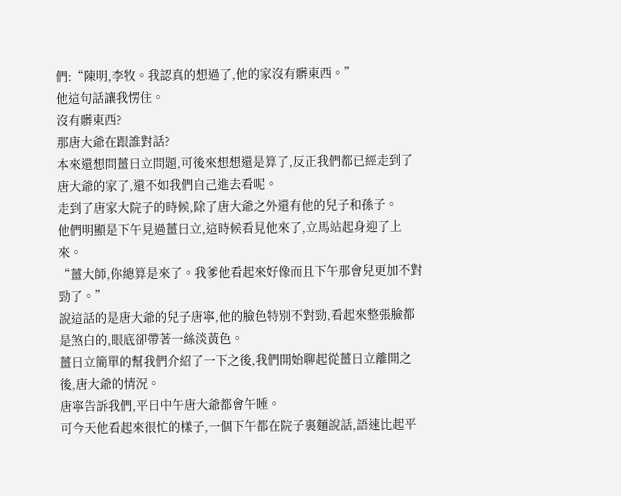們:“陳明,李牧。我認真的想過了,他的家沒有髒東西。”
他這句話讓我愣住。
沒有髒東西?
那唐大爺在跟誰對話?
本來還想問薑日立問題,可後來想想還是算了,反正我們都已經走到了唐大爺的家了,還不如我們自己進去看呢。
走到了唐家大院子的時候,除了唐大爺之外還有他的兒子和孫子。
他們明顯是下午見過薑日立,這時候看見他來了,立馬站起身迎了上來。
“薑大師,你總算是來了。我爹他看起來好像而且下午那會兒更加不對勁了。”
說這話的是唐大爺的兒子唐寧,他的臉色特別不對勁,看起來整張臉都是煞白的,眼底卻帶著一絲淡黃色。
薑日立簡單的幫我們介紹了一下之後,我們開始聊起從薑日立離開之後,唐大爺的情況。
唐寧告訴我們,平日中午唐大爺都會午睡。
可今天他看起來很忙的樣子,一個下午都在院子裏麵說話,語速比起平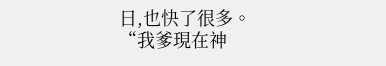日,也快了很多。
“我爹現在神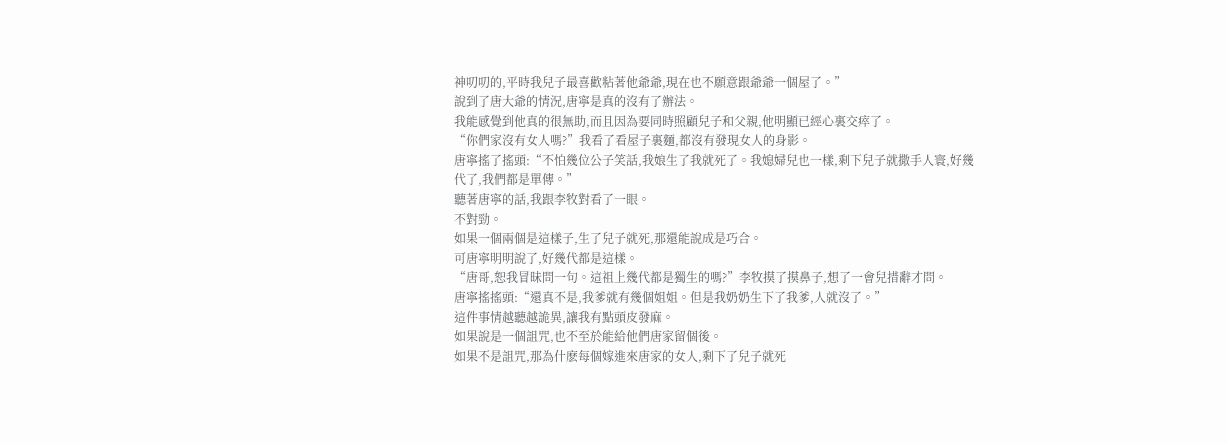神叨叨的,平時我兒子最喜歡粘著他爺爺,現在也不願意跟爺爺一個屋了。”
說到了唐大爺的情況,唐寧是真的沒有了辦法。
我能感覺到他真的很無助,而且因為要同時照顧兒子和父親,他明顯已經心裏交瘁了。
“你們家沒有女人嗎?”我看了看屋子裏麵,都沒有發現女人的身影。
唐寧搖了搖頭:“不怕幾位公子笑話,我娘生了我就死了。我媳婦兒也一樣,剩下兒子就撒手人寰,好幾代了,我們都是單傳。”
聽著唐寧的話,我跟李牧對看了一眼。
不對勁。
如果一個兩個是這樣子,生了兒子就死,那還能說成是巧合。
可唐寧明明說了,好幾代都是這樣。
“唐哥,恕我冒昧問一句。這祖上幾代都是獨生的嗎?”李牧摸了摸鼻子,想了一會兒措辭才問。
唐寧搖搖頭:“還真不是,我爹就有幾個姐姐。但是我奶奶生下了我爹,人就沒了。”
這件事情越聽越詭異,讓我有點頭皮發麻。
如果說是一個詛咒,也不至於能給他們唐家留個後。
如果不是詛咒,那為什麽每個嫁進來唐家的女人,剩下了兒子就死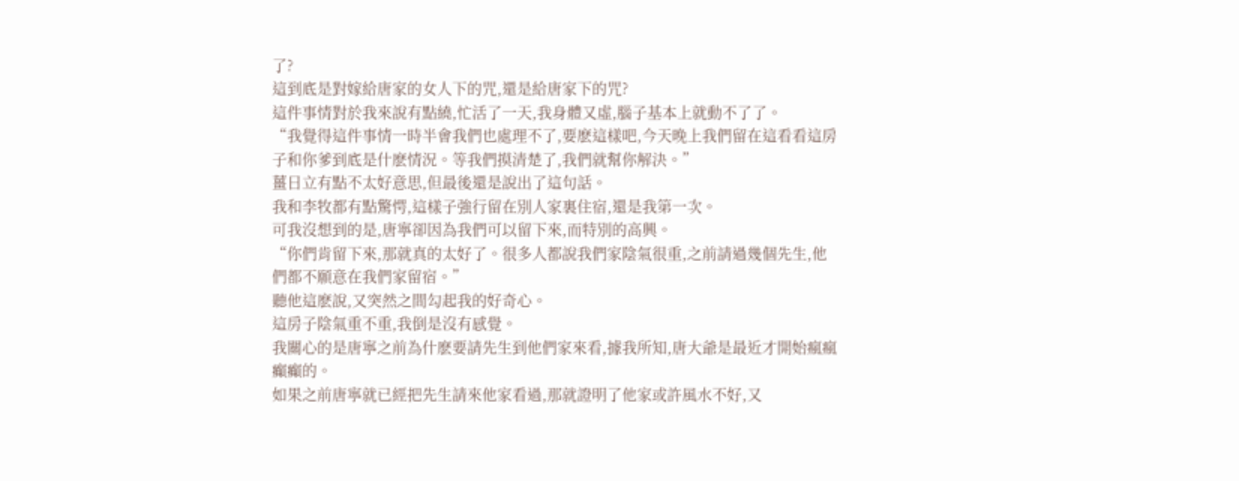了?
這到底是對嫁給唐家的女人下的咒,還是給唐家下的咒?
這件事情對於我來說有點繞,忙活了一天,我身體又虛,腦子基本上就動不了了。
“我覺得這件事情一時半會我們也處理不了,要麽這樣吧,今天晚上我們留在這看看這房子和你爹到底是什麽情況。等我們摸清楚了,我們就幫你解決。”
薑日立有點不太好意思,但最後還是說出了這句話。
我和李牧都有點驚愕,這樣子強行留在別人家裏住宿,還是我第一次。
可我沒想到的是,唐寧卻因為我們可以留下來,而特別的高興。
“你們肯留下來,那就真的太好了。很多人都說我們家陰氣很重,之前請過幾個先生,他們都不願意在我們家留宿。”
聽他這麽說,又突然之間勾起我的好奇心。
這房子陰氣重不重,我倒是沒有感覺。
我關心的是唐寧之前為什麽要請先生到他們家來看,據我所知,唐大爺是最近才開始瘋瘋癲癲的。
如果之前唐寧就已經把先生請來他家看過,那就證明了他家或許風水不好,又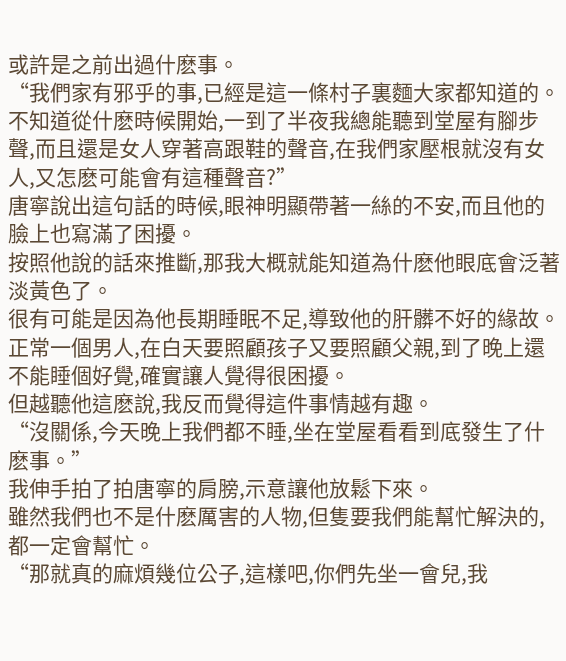或許是之前出過什麽事。
“我們家有邪乎的事,已經是這一條村子裏麵大家都知道的。不知道從什麽時候開始,一到了半夜我總能聽到堂屋有腳步聲,而且還是女人穿著高跟鞋的聲音,在我們家壓根就沒有女人,又怎麽可能會有這種聲音?”
唐寧說出這句話的時候,眼神明顯帶著一絲的不安,而且他的臉上也寫滿了困擾。
按照他說的話來推斷,那我大概就能知道為什麽他眼底會泛著淡黃色了。
很有可能是因為他長期睡眠不足,導致他的肝髒不好的緣故。
正常一個男人,在白天要照顧孩子又要照顧父親,到了晚上還不能睡個好覺,確實讓人覺得很困擾。
但越聽他這麽說,我反而覺得這件事情越有趣。
“沒關係,今天晚上我們都不睡,坐在堂屋看看到底發生了什麽事。”
我伸手拍了拍唐寧的肩膀,示意讓他放鬆下來。
雖然我們也不是什麽厲害的人物,但隻要我們能幫忙解決的,都一定會幫忙。
“那就真的麻煩幾位公子,這樣吧,你們先坐一會兒,我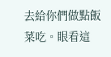去給你們做點飯菜吃。眼看這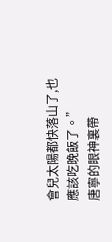會兒太陽都快落山了,也應該吃晚飯了。”
唐寧的眼神裏帶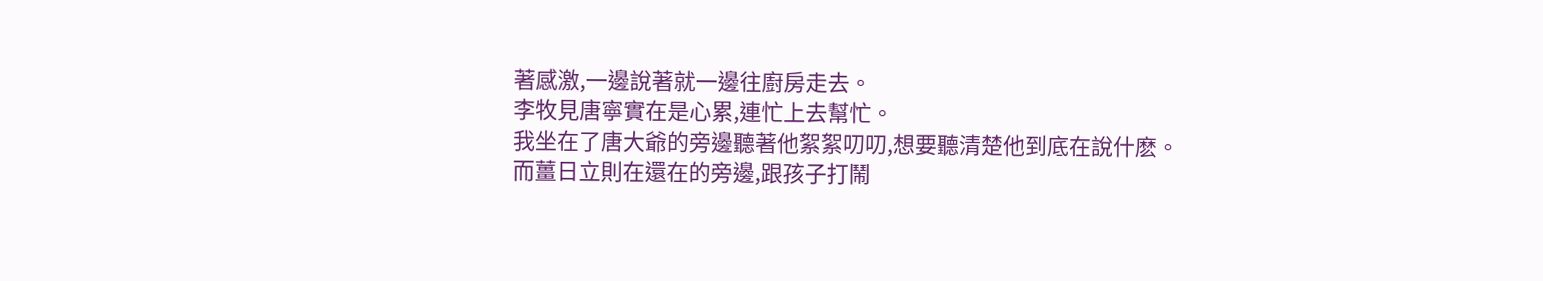著感激,一邊說著就一邊往廚房走去。
李牧見唐寧實在是心累,連忙上去幫忙。
我坐在了唐大爺的旁邊聽著他絮絮叨叨,想要聽清楚他到底在說什麽。
而薑日立則在還在的旁邊,跟孩子打鬧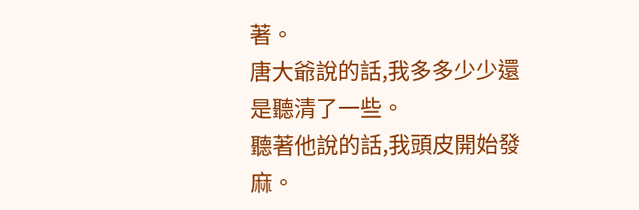著。
唐大爺說的話,我多多少少還是聽清了一些。
聽著他說的話,我頭皮開始發麻。